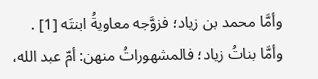وأمَّا محمد بن زياد؛ فزوَّجه معاويةُ ابنتَه [1] .
وأمَّا بناتُ زياد؛ فالمشهوراتُ منهن: أمّ عبد الله،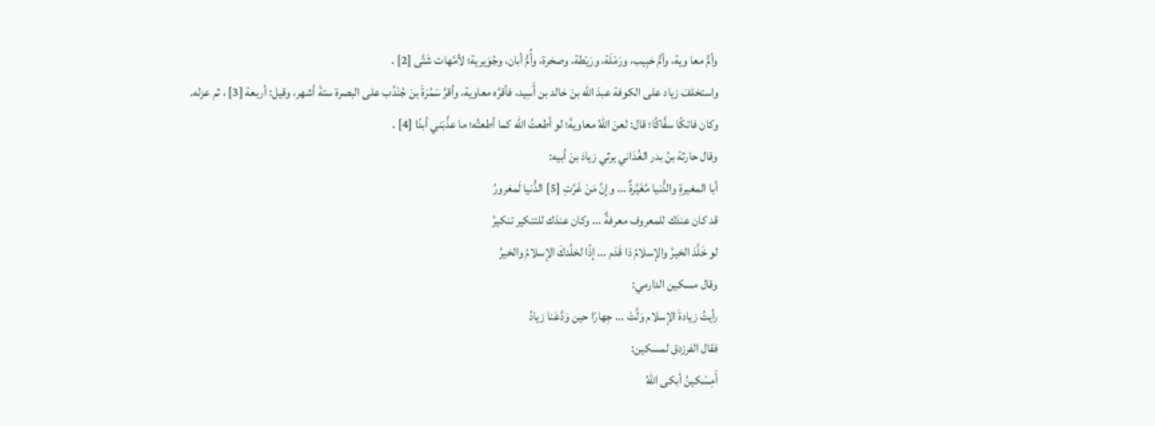وأمُّ معا وية، وأمُّ حَبِيب، ورَمْلَة، ورَيْطة، وصخرة، وأُمُّ أبان، وجُوَيرية؛ لأمَّهات شَتَّى [2] .
واستخلفَ زياد على الكوفة عبدَ الله بنَ خالد بن أَسِيد، فأقرَّه معاوية، وأقرَّ سَمُرَةَ بنَ جُنْدُب على البصرة ستةَ أشهر، وقيل: أربعة [3] ، ثم عزله.
وكان فاتكًا سفَّاكًا؛ قال: لعنَ اللهُ معاويةَ؛ لو أطعتُ الله كما أطعتُه؛ ما عذَّبَني أبدًا [4] .
وقال حارثة بنُ بدر الغُدَاني يرثي زيادَ بنَ أبيه:
أبا المغيرةِ والدُّنيا مُغَيَّرةٌ ... وإنَّ مَنْ غَرَّتِ [5] الدُّنيا لَمغرورُ
قد كان عندَك للمعروف معرفةٌ ... وكان عندَك للتنكير تنكيرُ
لو خَلَّدَ الخيرُ والإسلامُ ذا قَدَم ... إذًا لخلَّدكَ الإسلامُ والخيرُ
وقال مسكين الدارمي:
رأيتُ زيادةَ الإسلام وَلَّتْ ... جِهارًا حين وَدَّعَنا زيادُ
فقال الفرزدق لمسكين:
أَمِسْكينُ أبكى اللهُ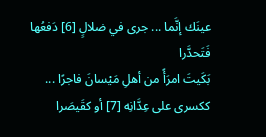عينَك إنَّما ... جرى في ضلالٍ [6] دَفعُها فَتَحدَّرا
بَكَيتَ امرَأً من أهلِ مَيْسانَ فاجرًا ... ككسرى على عِدَّانِه [7] أو كقَيصَرا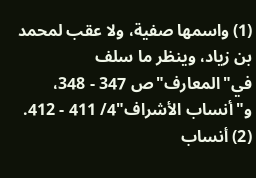(1) واسمها صفية، ولا عقب لمحمد بن زياد، وينظر ما سلف في"المعارف"ص 347 - 348، و"أنساب الأشراف"4/ 411 - 412.
(2) أنساب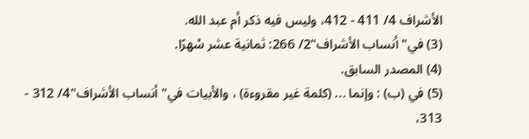الأشراف 4/ 411 - 412، وليس فيه ذكر أم عبد الله.
(3) في"أنساب الأشراف"2/ 266: ثمانية عشر سْهرًا.
(4) المصدر السابق.
(5) في (ب) : وإنما ... (كلمة غير مقروءة) ، والأبيات في"أنساب الأشراف"4/ 312 - 313،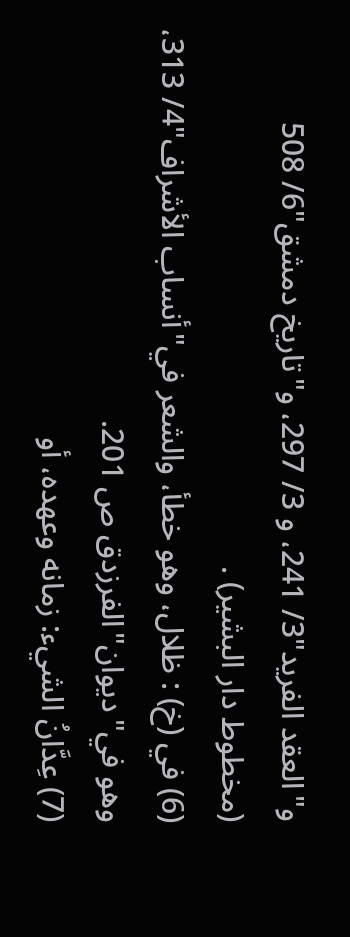و"العقد الفريد"3/ 241، و 3/ 297، و"تاريخ دمشق"6/ 508 (مخطوط دار البشير) .
(6) في (خ) : ظلال، وهو خطأ، والشعر في"أنساب الأشراف"4/ 313، وهو في"ديوان"الفرزدق ص 201.
(7) عِدَّانُ الشيء: زمانه وعهده، أو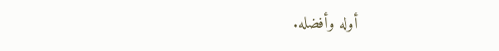أوله وأفضله.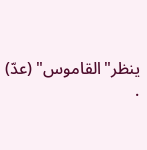ينظر"القاموس" (عدّ) .